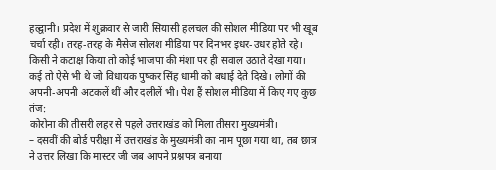हल्द्वानी। प्रदेश में शुक्रवार से जारी सियासी हलचल की सोशल मीडिया पर भी खूब चर्चा रही। तरह-तरह के मैसेज सोलश मीडिया पर दिनभर इधर-उधर होते रहे। किसी ने कटाक्ष किया तो कोई भाजपा की मंशा पर ही सवाल उठाते देखा गया। कई तो ऐसे भी थे जो विधायक पुष्कर सिंह धामी को बधाई देते दिखे। लोगों की अपनी-अपनी अटकलें थीं और दलीलें भी। पेश हैं सोशल मीडिया में किए गए कुछ तंज:
कोरोना की तीसरी लहर से पहले उत्तराखंड को मिला तीसरा मुख्यमंत्री।
– दसवीं की बोर्ड परीक्षा में उत्तराखंड के मुख्यमंत्री का नाम पूछा गया था, तब छात्र ने उत्तर लिखा कि मास्टर जी जब आपने प्रश्नपत्र बनाया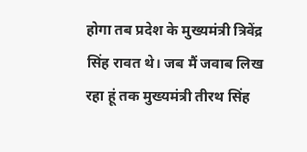होगा तब प्रदेश के मुख्यमंत्री त्रिवेंद्र सिंह रावत थे। जब मैं जवाब लिख रहा हूं तक मुख्यमंत्री तीरथ सिंह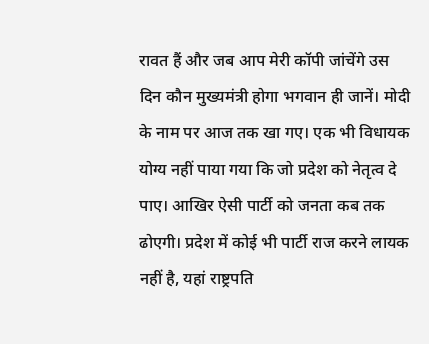रावत हैं और जब आप मेरी कॉपी जांचेंगे उस दिन कौन मुख्यमंत्री होगा भगवान ही जानें। मोदी के नाम पर आज तक खा गए। एक भी विधायक योग्य नहीं पाया गया कि जो प्रदेश को नेतृत्व दे पाए। आखिर ऐसी पार्टी को जनता कब तक ढोएगी। प्रदेश में कोई भी पार्टी राज करने लायक नहीं है, यहां राष्ट्रपति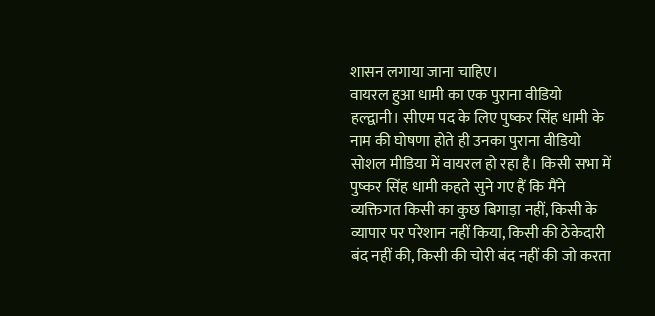शासन लगाया जाना चाहिए।
वायरल हुआ धामी का एक पुराना वीडियो
हल्द्वानी। सीएम पद के लिए पुष्कर सिंह धामी के नाम की घोषणा होते ही उनका पुराना वीडियो सोशल मीडिया में वायरल हो रहा है। किसी सभा में पुष्कर सिंह धामी कहते सुने गए हैं कि मैंने व्यक्तिगत किसी का कुछ बिगाड़ा नहीं, किसी के व्यापार पर परेशान नहीं किया, किसी की ठेकेदारी बंद नहीं की, किसी की चोरी बंद नहीं की जो करता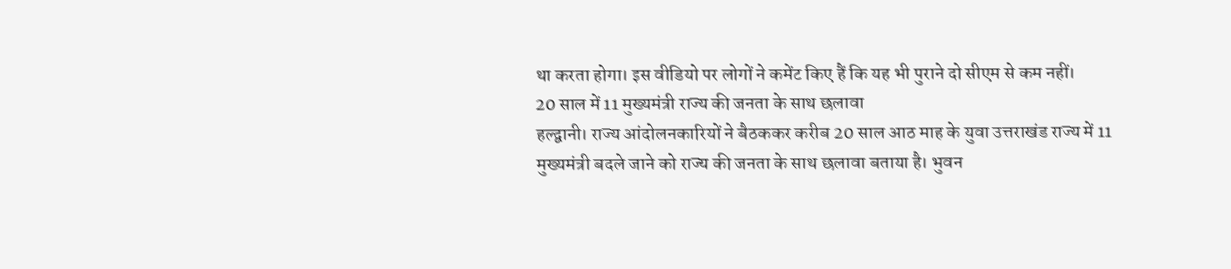था करता होगा। इस वीडियो पर लोगों ने कमेंट किए हैं कि यह भी पुराने दो सीएम से कम नहीं।
20 साल में 11 मुख्यमंत्री राज्य की जनता के साथ छलावा
हल्द्वानी। राज्य आंदोलनकारियों ने बैठककर करीब 20 साल आठ माह के युवा उत्तराखंड राज्य में 11 मुख्यमंत्री बदले जाने को राज्य की जनता के साथ छलावा बताया है। भुवन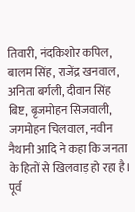तिवारी, नंदकिशोर कपिल, बालम सिंह, राजेंद्र खनवाल, अनिता बर्गली, दीवान सिंह बिष्ट, बृजमोहन सिजवाली, जगमोहन चिलवाल, नवीन नैथानी आदि ने कहा कि जनता के हितों से खिलवाड़ हो रहा है। पूर्व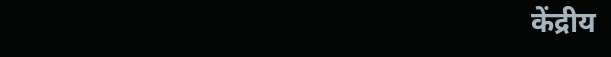केंद्रीय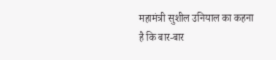महामंत्री सुशील उनियाल का कहना है कि बार-बार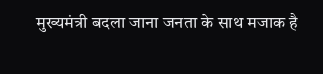मुख्यमंत्री बदला जाना जनता के साथ मजाक है